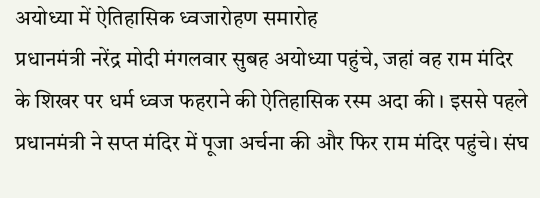अयोध्या में ऐतिहासिक ध्वजारोहण समारोह
प्रधानमंत्री नरेंद्र मोदी मंगलवार सुबह अयोध्या पहुंचे, जहां वह राम मंदिर के शिखर पर धर्म ध्वज फहराने की ऐतिहासिक रस्म अदा की । इससे पहले प्रधानमंत्री ने सप्त मंदिर में पूजा अर्चना की और फिर राम मंदिर पहुंचे। संघ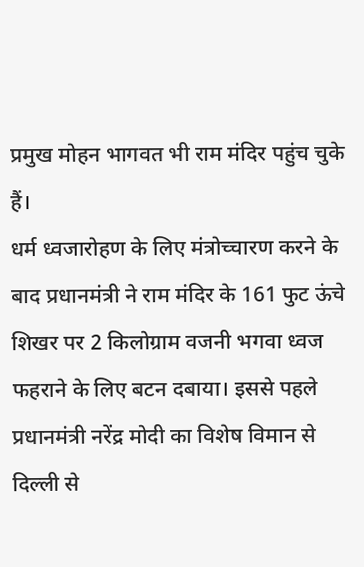प्रमुख मोहन भागवत भी राम मंदिर पहुंच चुके हैं।
धर्म ध्वजारोहण के लिए मंत्रोच्चारण करने के बाद प्रधानमंत्री ने राम मंदिर के 161 फुट ऊंचे शिखर पर 2 किलोग्राम वजनी भगवा ध्वज फहराने के लिए बटन दबाया। इससे पहले प्रधानमंत्री नरेंद्र मोदी का विशेष विमान से दिल्ली से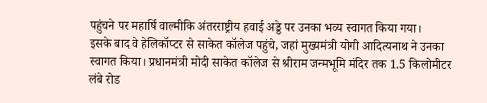पहुंचने पर महार्षि वाल्मीकि अंतरराष्ट्रीय हवाई अड्डे पर उनका भव्य स्वागत किया गया।
इसके बाद वे हेलिकॉप्टर से साकेत कॉलेज पहुंचे, जहां मुख्यमंत्री योगी आदित्यनाथ ने उनका स्वागत किया। प्रधानमंत्री मोदी साकेत कॉलेज से श्रीराम जन्मभूमि मंदिर तक 1.5 किलोमीटर लंबे रोड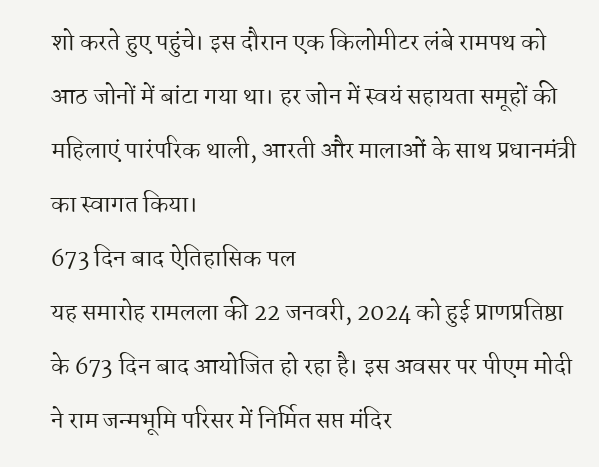शो करते हुए पहुंचे। इस दौरान एक किलोमीटर लंबे रामपथ को आठ जोनों में बांटा गया था। हर जोन में स्वयं सहायता समूहों की महिलाएं पारंपरिक थाली, आरती और मालाओं के साथ प्रधानमंत्री का स्वागत किया।
673 दिन बाद ऐतिहासिक पल
यह समारोह रामलला की 22 जनवरी, 2024 को हुई प्राणप्रतिष्ठा के 673 दिन बाद आयोजित हो रहा है। इस अवसर पर पीएम मोदी ने राम जन्मभूमि परिसर में निर्मित सप्त मंदिर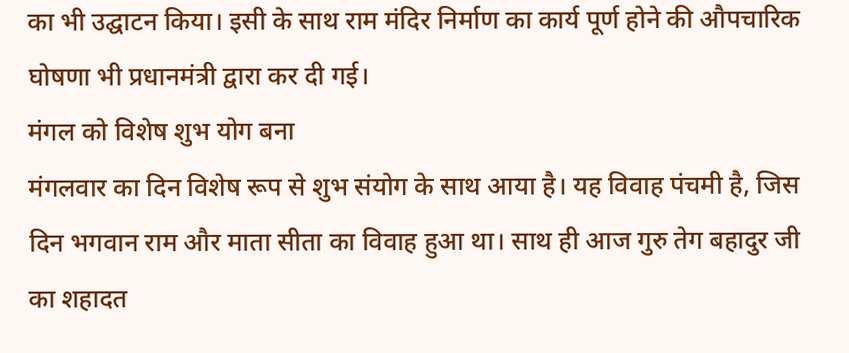का भी उद्घाटन किया। इसी के साथ राम मंदिर निर्माण का कार्य पूर्ण होने की औपचारिक घोषणा भी प्रधानमंत्री द्वारा कर दी गई।
मंगल को विशेष शुभ योग बना
मंगलवार का दिन विशेष रूप से शुभ संयोग के साथ आया है। यह विवाह पंचमी है, जिस दिन भगवान राम और माता सीता का विवाह हुआ था। साथ ही आज गुरु तेग बहादुर जी का शहादत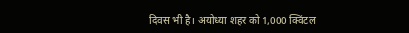दिवस भी है। अयोध्या शहर को 1,000 क्विंटल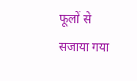फूलों से सजाया गया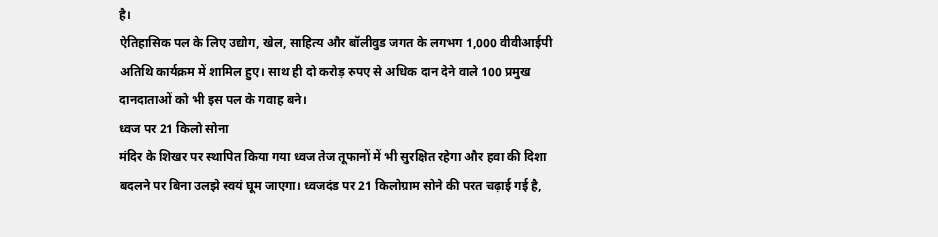है।
ऐतिहासिक पल के लिए उद्योग, खेल, साहित्य और बॉलीवुड जगत के लगभग 1,000 वीवीआईपी अतिथि कार्यक्रम में शामिल हुए। साथ ही दो करोड़ रुपए से अधिक दान देने वाले 100 प्रमुख दानदाताओं को भी इस पल के गवाह बने।
ध्वज पर 21 किलो सोना
मंदिर के शिखर पर स्थापित किया गया ध्वज तेज तूफानों में भी सुरक्षित रहेगा और हवा की दिशा बदलने पर बिना उलझे स्वयं घूम जाएगा। ध्वजदंड पर 21 किलोग्राम सोने की परत चढ़ाई गई है,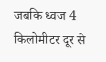जबकि ध्वज 4 किलोमीटर दूर से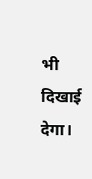भी दिखाई देगा।